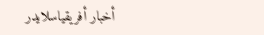أخبار أفريقياسلايدر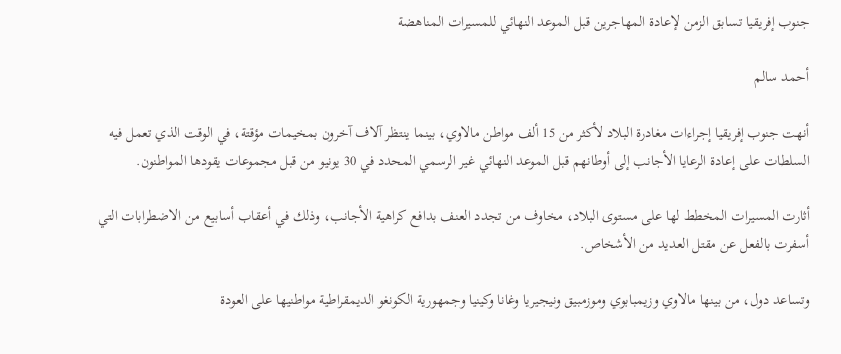جنوب إفريقيا تسابق الزمن لإعادة المهاجرين قبل الموعد النهائي للمسيرات المناهضة

أحمد سالم

أنهت جنوب إفريقيا إجراءات مغادرة البلاد لأكثر من 15 ألف مواطن مالاوي، بينما ينتظر آلاف آخرون بمخيمات مؤقتة، في الوقت الذي تعمل فيه السلطات على إعادة الرعايا الأجانب إلى أوطانهم قبل الموعد النهائي غير الرسمي المحدد في 30 يونيو من قبل مجموعات يقودها المواطنون.

أثارت المسيرات المخطط لها على مستوى البلاد، مخاوف من تجدد العنف بدافع كراهية الأجانب، وذلك في أعقاب أسابيع من الاضطرابات التي أسفرت بالفعل عن مقتل العديد من الأشخاص.

وتساعد دول، من بينها مالاوي وزيمبابوي وموزمبيق ونيجيريا وغانا وكينيا وجمهورية الكونغو الديمقراطية مواطنيها على العودة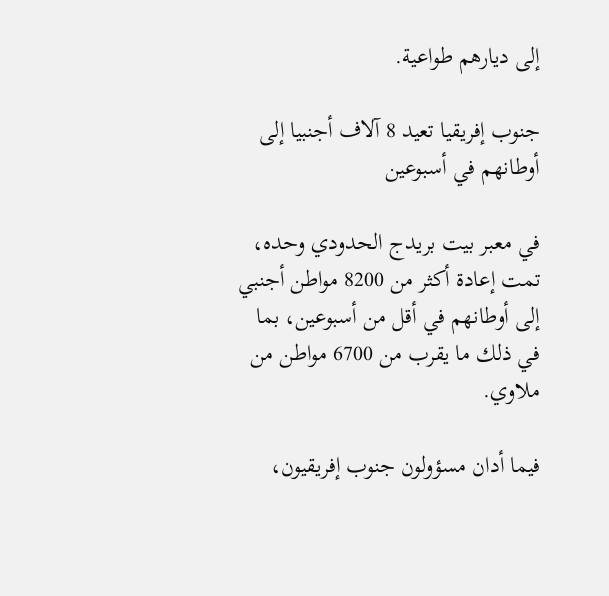إلى ديارهم طواعية.

جنوب إفريقيا تعيد 8 آلاف أجنبيا إلى أوطانهم في أسبوعين

في معبر بيت بريدج الحدودي وحده، تمت إعادة أكثر من 8200 مواطن أجنبي إلى أوطانهم في أقل من أسبوعين، بما في ذلك ما يقرب من 6700 مواطن من ملاوي.

فيما أدان مسؤولون جنوب إفريقيون،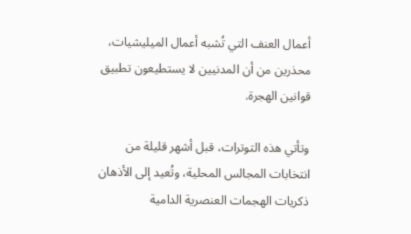أعمال العنف التي تُشبه أعمال الميليشيات، محذرين من أن المدنيين لا يستطيعون تطبيق قوانين الهجرة.

وتأتي هذه التوترات، قبل أشهر قليلة من انتخابات المجالس المحلية، وتُعيد إلى الأذهان ذكريات الهجمات العنصرية الدامية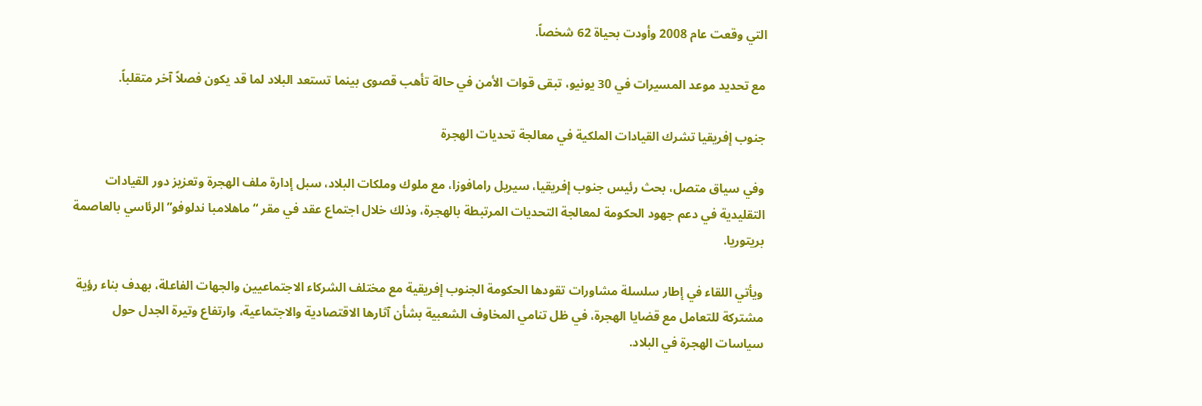التي وقعت عام 2008 وأودت بحياة 62 شخصاً.

مع تحديد موعد المسيرات في 30 يونيو، تبقى قوات الأمن في حالة تأهب قصوى بينما تستعد البلاد لما قد يكون فصلاً آخر متقلباً.

جنوب إفريقيا تشرك القيادات الملكية في معالجة تحديات الهجرة

وفي سياق متصل، بحث رئيس جنوب إفريقيا، سيريل رامافوزا، مع ملوك وملكات البلاد، سبل إدارة ملف الهجرة وتعزيز دور القيادات التقليدية في دعم جهود الحكومة لمعالجة التحديات المرتبطة بالهجرة، وذلك خلال اجتماع عقد في مقر “ماهلامبا ندلوفو” الرئاسي بالعاصمة بريتوريا.

ويأتي اللقاء في إطار سلسلة مشاورات تقودها الحكومة الجنوب إفريقية مع مختلف الشركاء الاجتماعيين والجهات الفاعلة، بهدف بناء رؤية مشتركة للتعامل مع قضايا الهجرة، في ظل تنامي المخاوف الشعبية بشأن آثارها الاقتصادية والاجتماعية، وارتفاع وتيرة الجدل حول سياسات الهجرة في البلاد.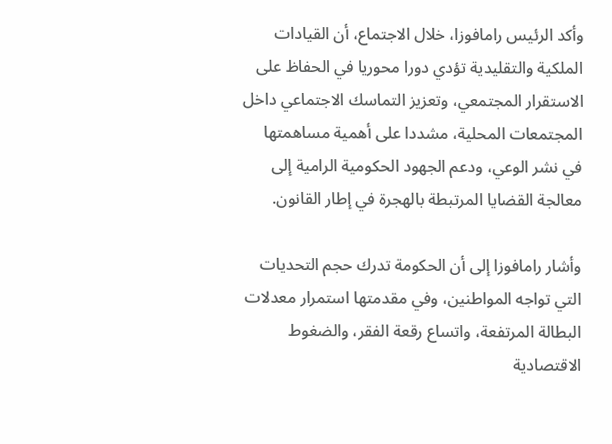وأكد الرئيس رامافوزا، خلال الاجتماع، أن القيادات الملكية والتقليدية تؤدي دورا محوريا في الحفاظ على الاستقرار المجتمعي، وتعزيز التماسك الاجتماعي داخل المجتمعات المحلية، مشددا على أهمية مساهمتها في نشر الوعي، ودعم الجهود الحكومية الرامية إلى معالجة القضايا المرتبطة بالهجرة في إطار القانون.

وأشار رامافوزا إلى أن الحكومة تدرك حجم التحديات التي تواجه المواطنين، وفي مقدمتها استمرار معدلات البطالة المرتفعة، واتساع رقعة الفقر، والضغوط الاقتصادية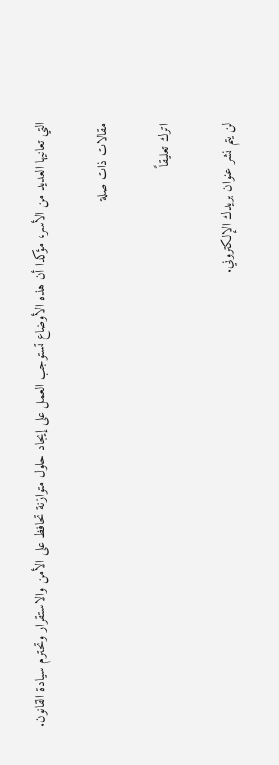التي تعانيها العديد من الأسر، مؤكدا أن هذه الأوضاع تستوجب العمل على إيجاد حلول متوازنة تحافظ على الأمن والاستقرار وتحترم سيادة القانون.

مقالات ذات صلة

اترك تعليقاً

لن يتم نشر عنوان بريدك الإلكتروني.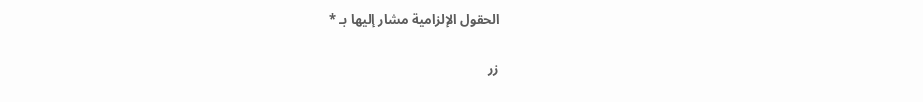الحقول الإلزامية مشار إليها بـ *

زر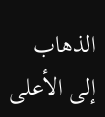الذهاب إلى الأعلى